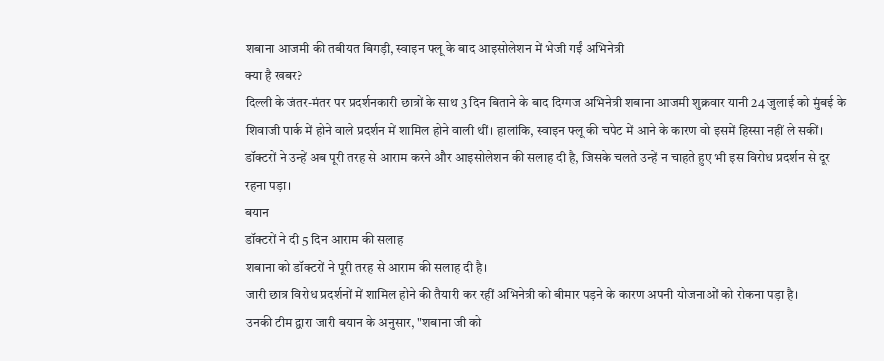शबाना आजमी की तबीयत बिगड़ी, स्वाइन फ्लू के बाद आइसोलेशन में भेजी गईं अभिनेत्री
क्या है खबर?
दिल्ली के जंतर-मंतर पर प्रदर्शनकारी छात्रों के साथ 3 दिन बिताने के बाद दिग्गज अभिनेत्री शबाना आजमी शुक्रवार यानी 24 जुलाई को मुंबई के शिवाजी पार्क में होने वाले प्रदर्शन में शामिल होने वाली थीं। हालांकि, स्वाइन फ्लू की चपेट में आने के कारण वो इसमें हिस्सा नहीं ले सकीं। डॉक्टरों ने उन्हें अब पूरी तरह से आराम करने और आइसोलेशन की सलाह दी है, जिसके चलते उन्हें न चाहते हुए भी इस विरोध प्रदर्शन से दूर रहना पड़ा।
बयान
डॉक्टरों ने दी 5 दिन आराम की सलाह
शबाना को डॉक्टरों ने पूरी तरह से आराम की सलाह दी है।
जारी छात्र विरोध प्रदर्शनों में शामिल होने की तैयारी कर रहीं अभिनेत्री को बीमार पड़ने के कारण अपनी योजनाओं को रोकना पड़ा है।
उनकी टीम द्वारा जारी बयान के अनुसार, "शबाना जी को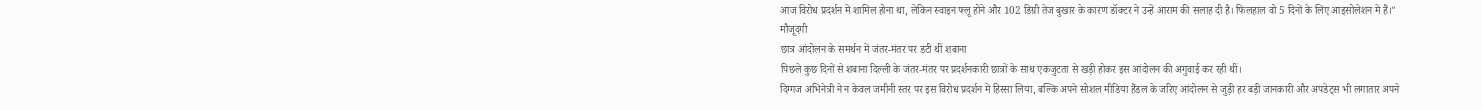आज विरोध प्रदर्शन में शामिल होना था, लेकिन स्वाइन फ्लू होने और 102 डिग्री तेज बुखार के कारण डॉक्टर ने उन्हें आराम की सलाह दी है। फिलहाल वो 5 दिनों के लिए आइसोलेशन में हैं।"
मौजूदगी
छात्र आंदोलन के समर्थन में जंतर-मंतर पर डटी थीं शबाना
पिछले कुछ दिनों से शबाना दिल्ली के जंतर-मंतर पर प्रदर्शनकारी छात्रों के साथ एकजुटता से खड़ी होकर इस आंदोलन की अगुवाई कर रही थीं।
दिग्गज अभिनेत्री ने न केवल जमीनी स्तर पर इस विरोध प्रदर्शन में हिस्सा लिया, बल्कि अपने सोशल मीडिया हैंडल के जरिए आंदोलन से जुड़ी हर बड़ी जानकारी और अपडेट्स भी लगातार अपने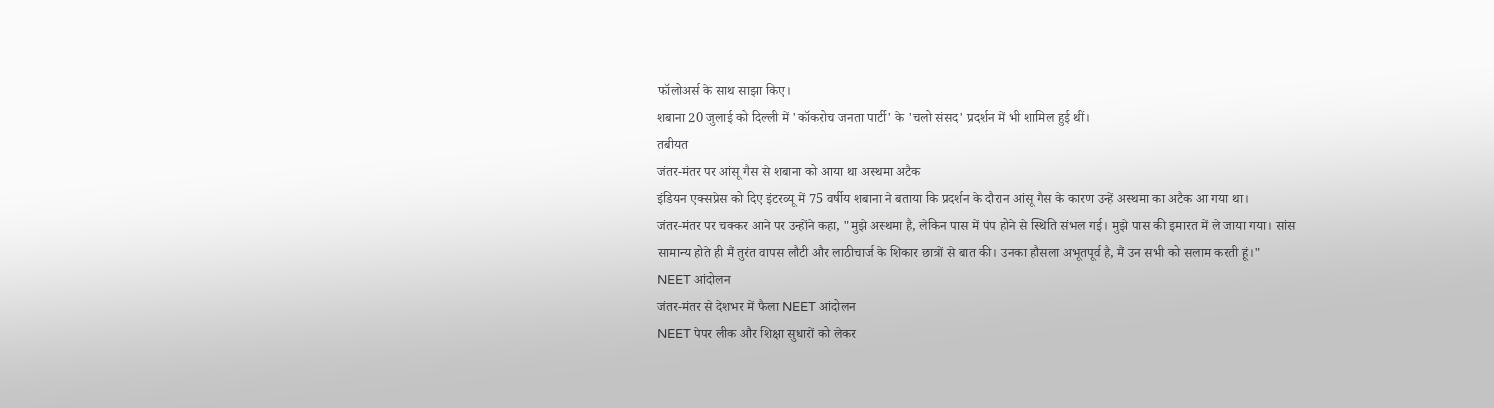फॉलोअर्स के साथ साझा किए।
शबाना 20 जुलाई को दिल्ली में 'कॉकरोच जनता पार्टी' के 'चलो संसद' प्रदर्शन में भी शामिल हुई थीं।
तबीयत
जंतर-मंतर पर आंसू गैस से शबाना को आया था अस्थमा अटैक
इंडियन एक्सप्रेस को दिए इंटरव्यू में 75 वर्षीय शबाना ने बताया कि प्रदर्शन के दौरान आंसू गैस के कारण उन्हें अस्थमा का अटैक आ गया था।
जंतर-मंतर पर चक्कर आने पर उन्होंने कहा, "मुझे अस्थमा है, लेकिन पास में पंप होने से स्थिति संभल गई। मुझे पास की इमारत में ले जाया गया। सांस सामान्य होते ही मैं तुरंत वापस लौटी और लाठीचार्ज के शिकार छात्रों से बात की। उनका हौसला अभूतपूर्व है, मैं उन सभी को सलाम करती हूं।"
NEET आंदोलन
जंतर-मंतर से देशभर में फैला NEET आंदोलन
NEET पेपर लीक और शिक्षा सुधारों को लेकर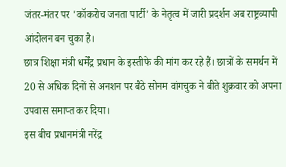जंतर-मंतर पर 'कॉकरोच जनता पार्टी' के नेतृत्व में जारी प्रदर्शन अब राष्ट्रव्यापी आंदोलन बन चुका है।
छात्र शिक्षा मंत्री धर्मेंद्र प्रधान के इस्तीफे की मांग कर रहे हैं। छात्रों के समर्थन में 20 से अधिक दिनों से अनशन पर बैठे सोनम वांगचुक ने बीते शुक्रवार को अपना उपवास समाप्त कर दिया।
इस बीच प्रधानमंत्री नरेंद्र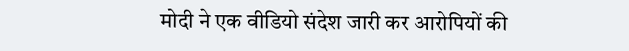मोदी ने एक वीडियो संदेश जारी कर आरोपियों की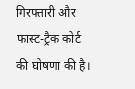गिरफ्तारी और फास्ट-ट्रैक कोर्ट की घोषणा की है।